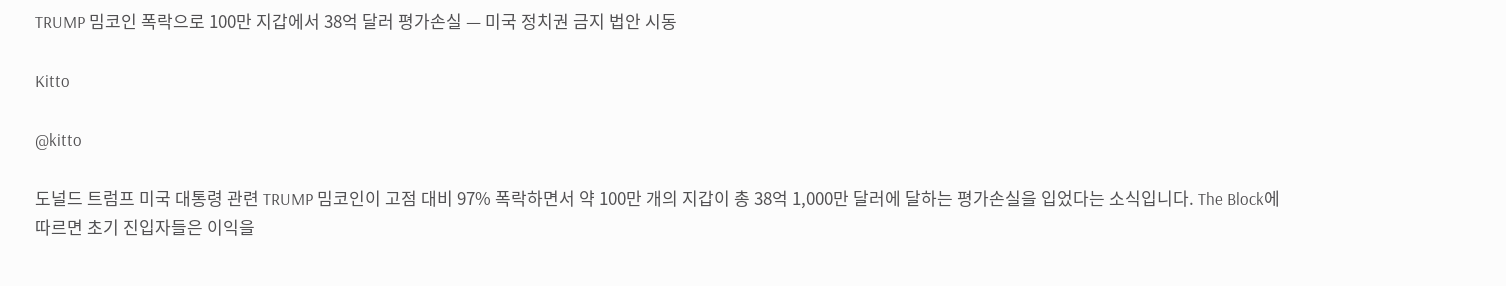TRUMP 밈코인 폭락으로 100만 지갑에서 38억 달러 평가손실 — 미국 정치권 금지 법안 시동

Kitto

@kitto

도널드 트럼프 미국 대통령 관련 TRUMP 밈코인이 고점 대비 97% 폭락하면서 약 100만 개의 지갑이 총 38억 1,000만 달러에 달하는 평가손실을 입었다는 소식입니다. The Block에 따르면 초기 진입자들은 이익을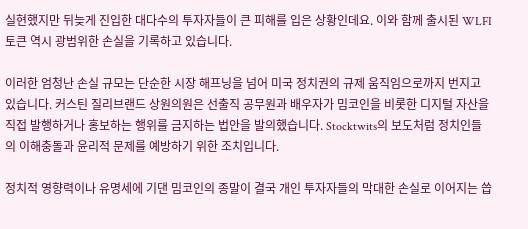실현했지만 뒤늦게 진입한 대다수의 투자자들이 큰 피해를 입은 상황인데요. 이와 함께 출시된 WLFI 토큰 역시 광범위한 손실을 기록하고 있습니다.

이러한 엄청난 손실 규모는 단순한 시장 해프닝을 넘어 미국 정치권의 규제 움직임으로까지 번지고 있습니다. 커스틴 질리브랜드 상원의원은 선출직 공무원과 배우자가 밈코인을 비롯한 디지털 자산을 직접 발행하거나 홍보하는 행위를 금지하는 법안을 발의했습니다. Stocktwits의 보도처럼 정치인들의 이해충돌과 윤리적 문제를 예방하기 위한 조치입니다.

정치적 영향력이나 유명세에 기댄 밈코인의 종말이 결국 개인 투자자들의 막대한 손실로 이어지는 씁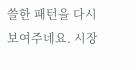쓸한 패턴을 다시 보여주네요. 시장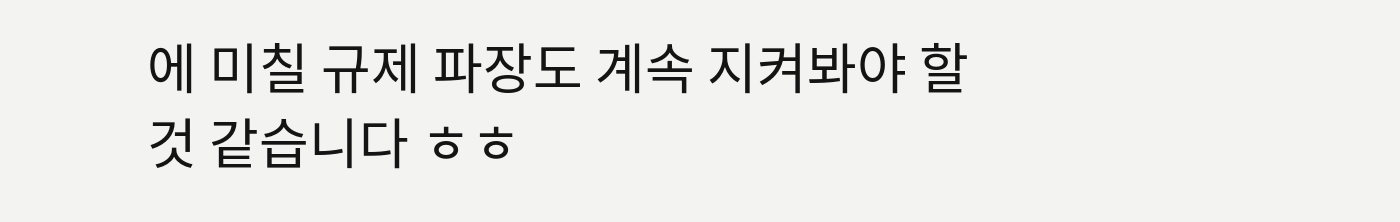에 미칠 규제 파장도 계속 지켜봐야 할 것 같습니다 ㅎㅎ